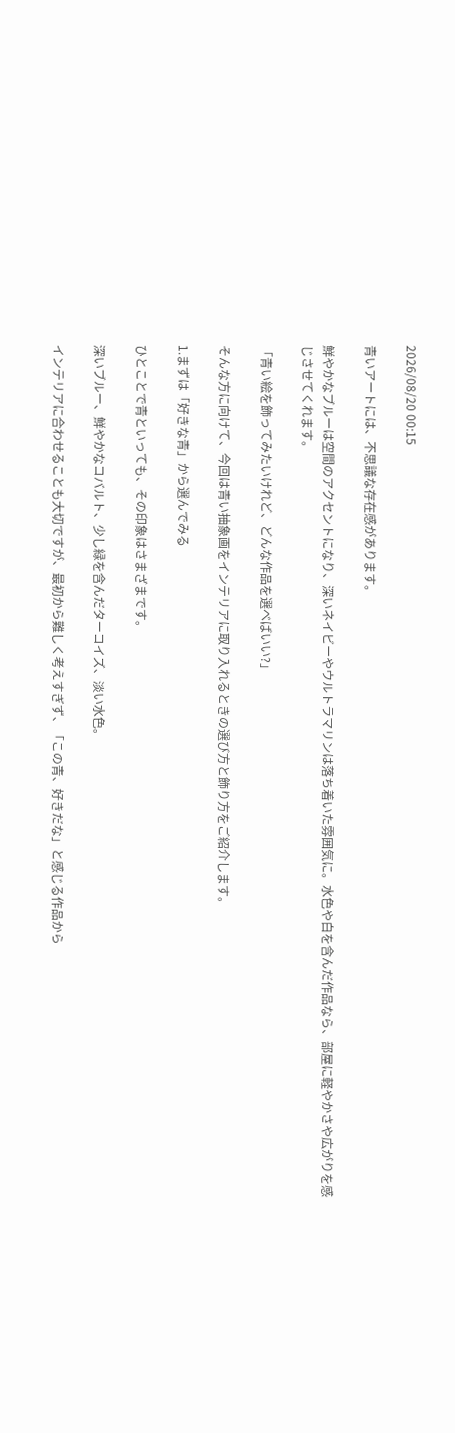2026/08/20 00:15

青いアートには、不思議な存在感があります。

鮮やかなブルーは空間のアクセントになり、深いネイビーやウルトラマリンは落ち着いた雰囲気に。水色や白を含んだ作品なら、部屋に軽やかさや広がりを感じさせてくれます。

「青い絵を飾ってみたいけれど、どんな作品を選べばいい?」

そんな方に向けて、今回は青い抽象画をインテリアに取り入れるときの選び方と飾り方をご紹介します。

1.まずは「好きな青」から選んでみる

ひとことで青といっても、その印象はさまざまです。

深いブルー、鮮やかなコバルト、少し緑を含んだターコイズ、淡い水色。

インテリアに合わせることも大切ですが、最初から難しく考えすぎず、「この青、好きだな」と感じる作品から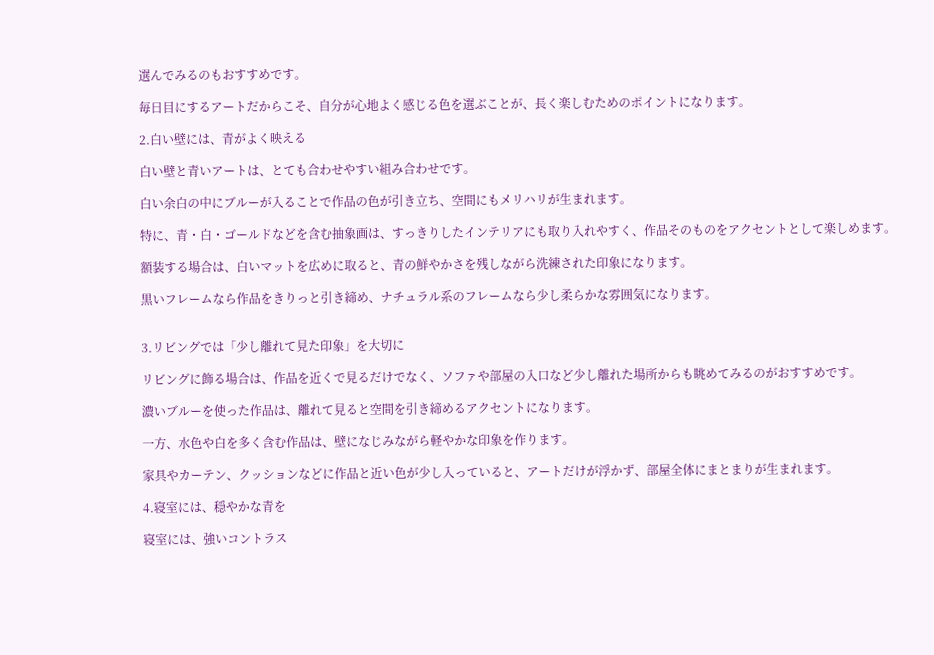選んでみるのもおすすめです。

毎日目にするアートだからこそ、自分が心地よく感じる色を選ぶことが、長く楽しむためのポイントになります。

2.白い壁には、青がよく映える

白い壁と青いアートは、とても合わせやすい組み合わせです。

白い余白の中にブルーが入ることで作品の色が引き立ち、空間にもメリハリが生まれます。

特に、青・白・ゴールドなどを含む抽象画は、すっきりしたインテリアにも取り入れやすく、作品そのものをアクセントとして楽しめます。

額装する場合は、白いマットを広めに取ると、青の鮮やかさを残しながら洗練された印象になります。

黒いフレームなら作品をきりっと引き締め、ナチュラル系のフレームなら少し柔らかな雰囲気になります。


3.リビングでは「少し離れて見た印象」を大切に

リビングに飾る場合は、作品を近くで見るだけでなく、ソファや部屋の入口など少し離れた場所からも眺めてみるのがおすすめです。

濃いブルーを使った作品は、離れて見ると空間を引き締めるアクセントになります。

一方、水色や白を多く含む作品は、壁になじみながら軽やかな印象を作ります。

家具やカーテン、クッションなどに作品と近い色が少し入っていると、アートだけが浮かず、部屋全体にまとまりが生まれます。

4.寝室には、穏やかな青を

寝室には、強いコントラス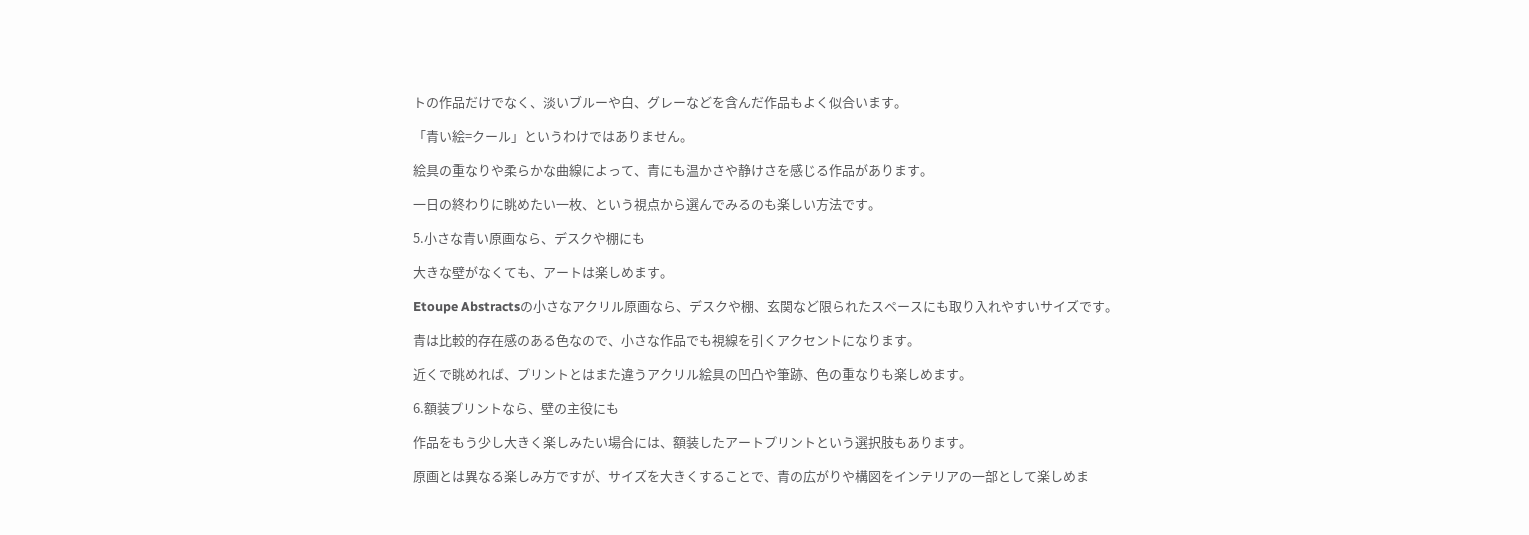トの作品だけでなく、淡いブルーや白、グレーなどを含んだ作品もよく似合います。

「青い絵=クール」というわけではありません。

絵具の重なりや柔らかな曲線によって、青にも温かさや静けさを感じる作品があります。

一日の終わりに眺めたい一枚、という視点から選んでみるのも楽しい方法です。

5.小さな青い原画なら、デスクや棚にも

大きな壁がなくても、アートは楽しめます。

Etoupe Abstractsの小さなアクリル原画なら、デスクや棚、玄関など限られたスペースにも取り入れやすいサイズです。

青は比較的存在感のある色なので、小さな作品でも視線を引くアクセントになります。

近くで眺めれば、プリントとはまた違うアクリル絵具の凹凸や筆跡、色の重なりも楽しめます。

6.額装プリントなら、壁の主役にも

作品をもう少し大きく楽しみたい場合には、額装したアートプリントという選択肢もあります。

原画とは異なる楽しみ方ですが、サイズを大きくすることで、青の広がりや構図をインテリアの一部として楽しめま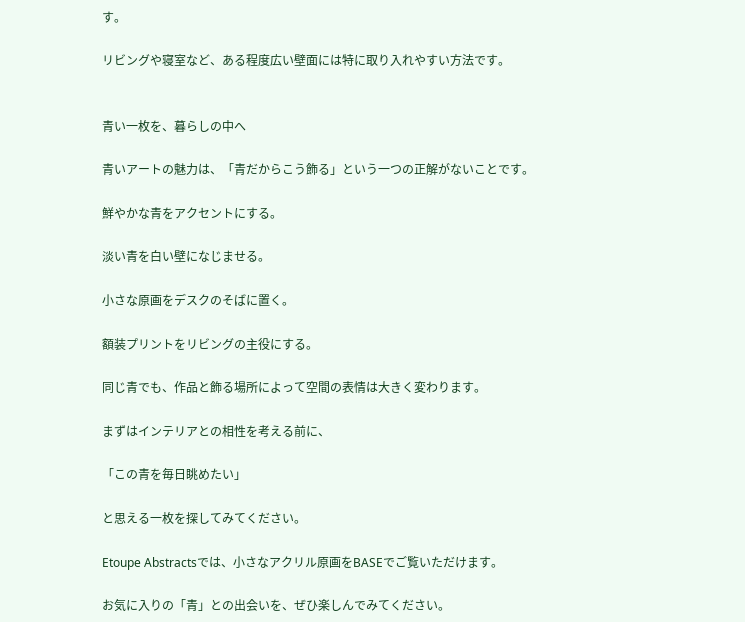す。

リビングや寝室など、ある程度広い壁面には特に取り入れやすい方法です。


青い一枚を、暮らしの中へ

青いアートの魅力は、「青だからこう飾る」という一つの正解がないことです。

鮮やかな青をアクセントにする。

淡い青を白い壁になじませる。

小さな原画をデスクのそばに置く。

額装プリントをリビングの主役にする。

同じ青でも、作品と飾る場所によって空間の表情は大きく変わります。

まずはインテリアとの相性を考える前に、

「この青を毎日眺めたい」

と思える一枚を探してみてください。

Etoupe Abstractsでは、小さなアクリル原画をBASEでご覧いただけます。

お気に入りの「青」との出会いを、ぜひ楽しんでみてください。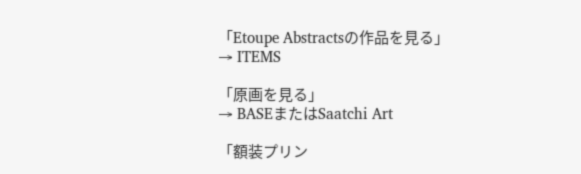「Etoupe Abstractsの作品を見る」
→ ITEMS

「原画を見る」
→ BASEまたはSaatchi Art

「額装プリン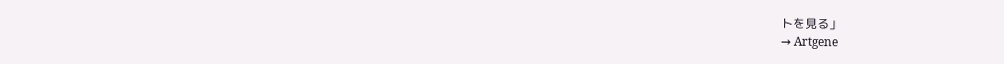トを見る」
→ Artgene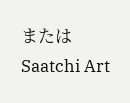またはSaatchi Art